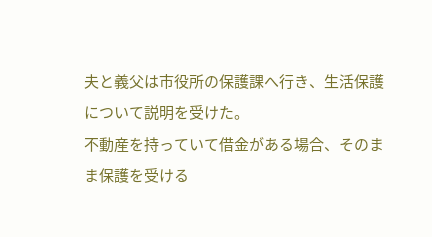夫と義父は市役所の保護課へ行き、生活保護について説明を受けた。
不動産を持っていて借金がある場合、そのまま保護を受ける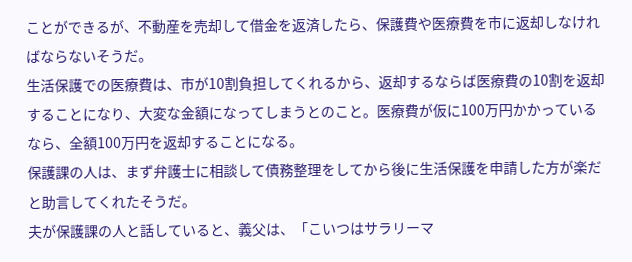ことができるが、不動産を売却して借金を返済したら、保護費や医療費を市に返却しなければならないそうだ。
生活保護での医療費は、市が10割負担してくれるから、返却するならば医療費の10割を返却することになり、大変な金額になってしまうとのこと。医療費が仮に100万円かかっているなら、全額100万円を返却することになる。
保護課の人は、まず弁護士に相談して債務整理をしてから後に生活保護を申請した方が楽だと助言してくれたそうだ。
夫が保護課の人と話していると、義父は、「こいつはサラリーマ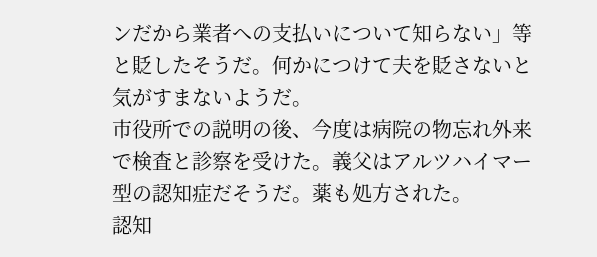ンだから業者への支払いについて知らない」等と貶したそうだ。何かにつけて夫を貶さないと気がすまないようだ。
市役所での説明の後、今度は病院の物忘れ外来で検査と診察を受けた。義父はアルツハイマー型の認知症だそうだ。薬も処方された。
認知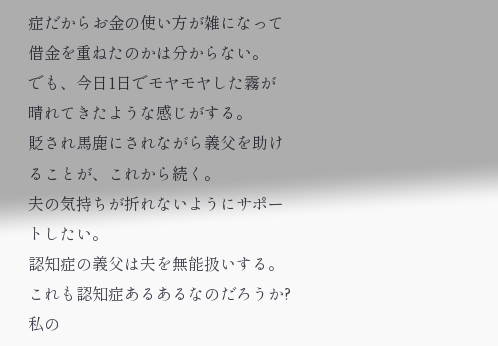症だからお金の使い方が雑になって借金を重ねたのかは分からない。
でも、今日1日でモヤモヤした霧が晴れてきたような感じがする。
貶され馬鹿にされながら義父を助けることが、これから続く。
夫の気持ちが折れないようにサポートしたい。
認知症の義父は夫を無能扱いする。これも認知症あるあるなのだろうか?
私の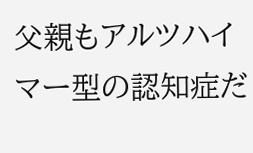父親もアルツハイマー型の認知症だ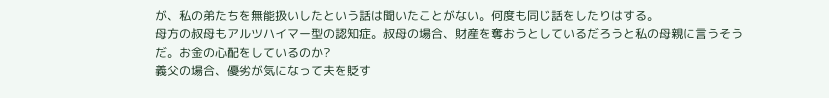が、私の弟たちを無能扱いしたという話は聞いたことがない。何度も同じ話をしたりはする。
母方の叔母もアルツハイマー型の認知症。叔母の場合、財産を奪おうとしているだろうと私の母親に言うそうだ。お金の心配をしているのか?
義父の場合、優劣が気になって夫を貶す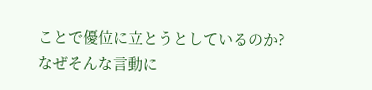ことで優位に立とうとしているのか?
なぜそんな言動に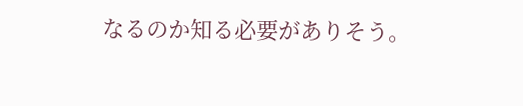なるのか知る必要がありそう。